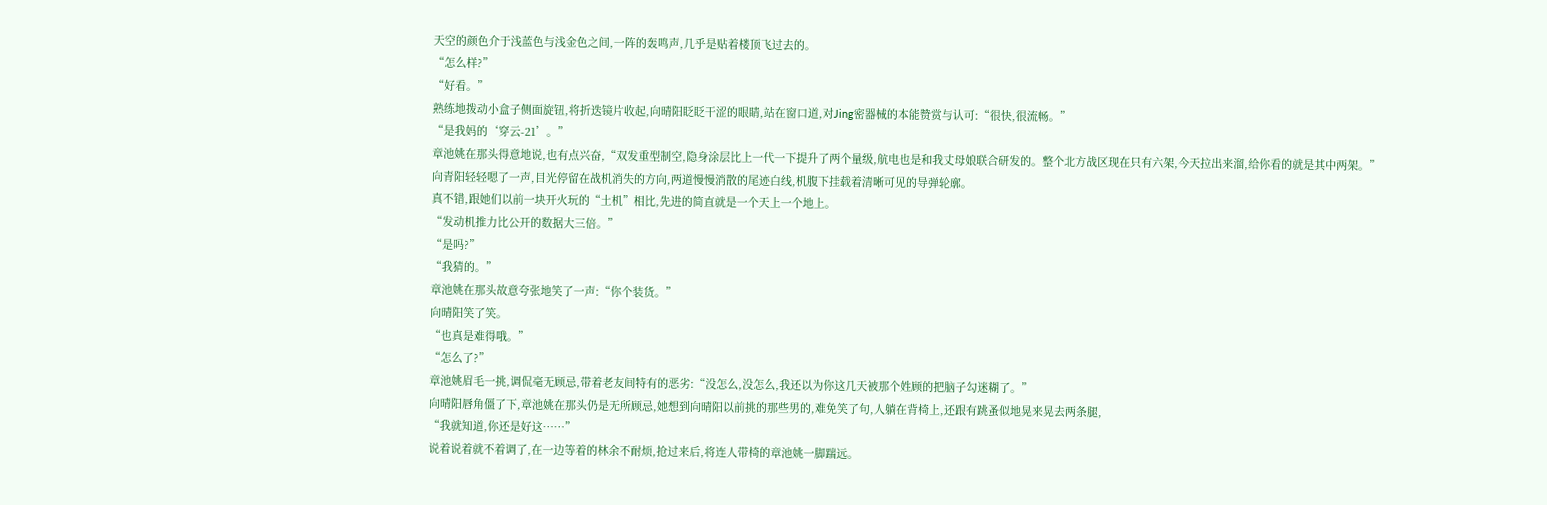天空的颜色介于浅蓝色与浅金色之间,一阵的轰鸣声,几乎是贴着楼顶飞过去的。
“怎么样?”
“好看。”
熟练地拨动小盒子侧面旋钮,将折迭镜片收起,向晴阳眨眨干涩的眼睛,站在窗口道,对Jing密器械的本能赞赏与认可:“很快,很流畅。”
“是我妈的‘穿云-21’。”
章池姚在那头得意地说,也有点兴奋,“双发重型制空,隐身涂层比上一代一下提升了两个量级,航电也是和我丈母娘联合研发的。整个北方战区现在只有六架,今天拉出来溜,给你看的就是其中两架。”
向青阳轻轻嗯了一声,目光停留在战机消失的方向,两道慢慢消散的尾迹白线,机腹下挂载着清晰可见的导弹轮廓。
真不错,跟她们以前一块开火玩的“土机”相比,先进的简直就是一个天上一个地上。
“发动机推力比公开的数据大三倍。”
“是吗?”
“我猜的。”
章池姚在那头故意夸张地笑了一声:“你个装货。”
向晴阳笑了笑。
“也真是难得哦。”
“怎么了?”
章池姚眉毛一挑,调侃毫无顾忌,带着老友间特有的恶劣:“没怎么,没怎么,我还以为你这几天被那个姓顾的把脑子勾迷糊了。”
向晴阳唇角僵了下,章池姚在那头仍是无所顾忌,她想到向晴阳以前挑的那些男的,难免笑了句,人躺在背椅上,还跟有跳蚤似地晃来晃去两条腿,
“我就知道,你还是好这……”
说着说着就不着调了,在一边等着的林余不耐烦,抢过来后,将连人带椅的章池姚一脚踹远。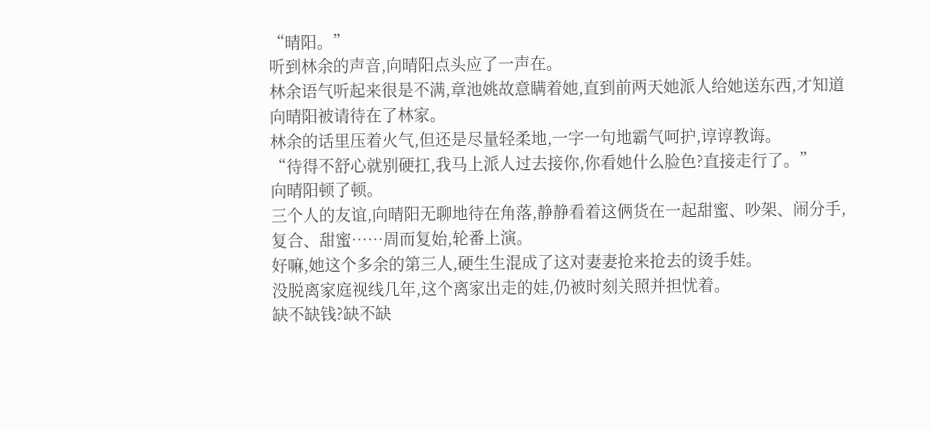“晴阳。”
听到林余的声音,向晴阳点头应了一声在。
林余语气听起来很是不满,章池姚故意瞒着她,直到前两天她派人给她送东西,才知道向晴阳被请待在了林家。
林余的话里压着火气,但还是尽量轻柔地,一字一句地霸气呵护,谆谆教诲。
“待得不舒心就别硬扛,我马上派人过去接你,你看她什么脸色?直接走行了。”
向晴阳顿了顿。
三个人的友谊,向晴阳无聊地待在角落,静静看着这俩货在一起甜蜜、吵架、闹分手,复合、甜蜜……周而复始,轮番上演。
好嘛,她这个多余的第三人,硬生生混成了这对妻妻抢来抢去的烫手娃。
没脱离家庭视线几年,这个离家出走的娃,仍被时刻关照并担忧着。
缺不缺钱?缺不缺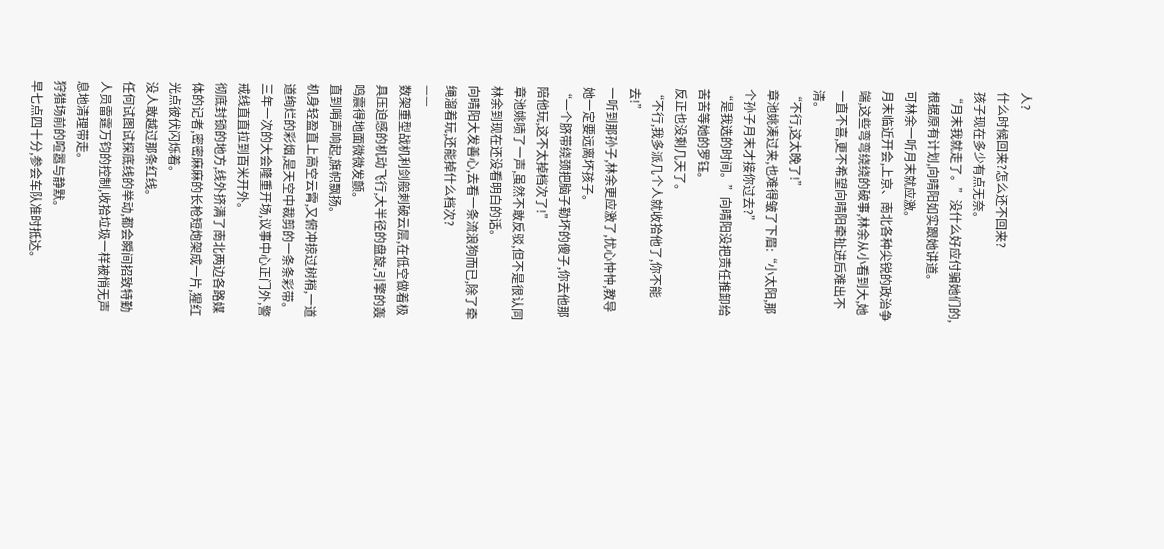人?
什么时候回来?怎么还不回来?
孩子现在多少有点无奈。
“月末我就走了。”没什么好应付骗她们的,根据原有计划,向晴阳如实跟她讲道。
可林余一听月末就应激。
月末临近开会,上京、南北各种尖锐的政治争端,这些弯弯绕绕的破事,林余从小看到大,她一直不喜,更不希望向晴阳牵扯进后难出不清。
“不行,这太晚了!”
章池姚凑过来,也难得皱了下眉:“小太阳,那个孙子月末才接你过去?”
“是我选的时间。”向晴阳没把责任推卸给苦苦等她的罗钰。
反正也没剩几天了。
“不行,我多派几个人就收拾他了,你不能去!”
一听到那孙子,林余更应激了,忧心忡忡,教导她一定要远离坏孩子。
“一个脐带绕颈把脑子勒坏的傻子,你去他那陪他玩,这不太掉档次了!”
章池姚啧了一声,虽然不敢反驳,但不是很认同林余到现在还没看明白的话。
向晴阳大发善心,去看一条流浪狗而已,除了牵绳溜着玩,还能掉什么档次?
——
数架重型战机利剑般刺破云层,在低空做着极具压迫感的机动飞行,大半径的盘旋,引擎的轰鸣震得地面微微发颤。
直到哨声响起,旗帜飘扬。
机身轻盈直上高空云霄,又俯冲掠过树梢,一道道绚烂的彩烟,是天空中裁剪的一条条彩带。
三年一次的大会隆重开场,议事中心正门外,警戒线直直拉到百米开外。
彻底封锁的地方,线外挤满了南北两边各路媒体的记者,密密麻麻的长枪短炮架成一片,猩红光点彼伏闪烁着。
没人敢越过那条红线。
任何试图试探底线的举动,都会瞬间招致特勤人员雷霆万钧的控制,收拾垃圾一样被悄无声息地清理带走。
狩猎场前的喧嚣与静默。
早七点四十分,参会车队准时抵达。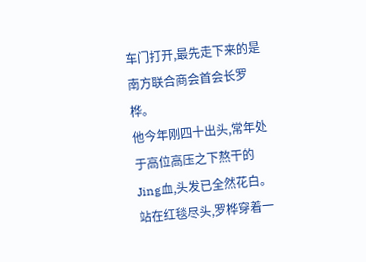车门打开,最先走下来的是南方联合商会首会长罗桦。
他今年刚四十出头,常年处于高位高压之下熬干的Jing血,头发已全然花白。
站在红毯尽头,罗桦穿着一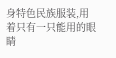身特色民族服装,用着只有一只能用的眼睛